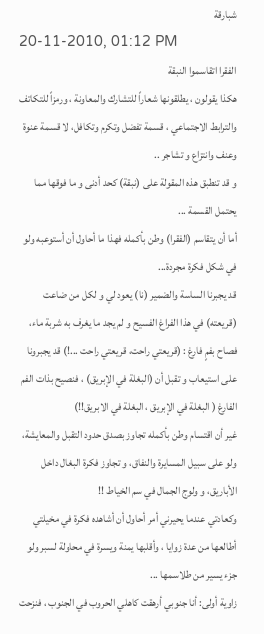شبارقة
20-11-2010, 01:12 PM
الفقرا اتقاسموا النبقة
هكذا يقولون ، يطلقونها شعاراً للتشارك والمعاونة ، ورمزاً للتكاتف والترابط الاجتماعي ، قسمة تفضل وتكرم وتكافل، لا قسمة عنوة وعنف وانتزاع و تشاجر ..
و قد تنطبق هذه المقولة على (نبقة) كحد أدنى و ما فوقها مما يحتمل القسمة ...
أما أن يتقاسم (الفقرا) وطن بأكمله فهذا ما أحاول أن أستوعبه ولو في شكل فكرة مجردة...
قد يجبرنا الساسة والضمير (نا) يعود لي و لكل من ضاعت (قريعته) في هذا الفراغ الفسيح و لم يجد ما يغرف به شربة ماء، فصاح بفمٍ فارغ : (قريعتي راحت، قريعتي راحت ...!) قد يجبرونا على استيعاب و تقبل أن (البغلة في الإبريق) ، فنصيح بذات الفم الفارغ ( البغلة في الإبريق ، البغلة في الابريق!!)
غير أن اقتسام وطن بأكمله تجاوز بصدق حدود التقبل والمعايشة، ولو على سبيل المسايرة والنفاق، و تجاوز فكرة البغال داخل الأباريق، و ولوج الجمال في سم الخياط !!
وكعادتي عندما يحيرني أمر أحاول أن أشاهده فكرة في مخيلتي أطالعها من عدة زوايا ، وأقلبها يمنة ويسرة في محاولة لسبر ولو جزء يسير من طلاسمها ...
زاوية أولى: أنا جنوبي أرهقت كاهلي الحروب في الجنوب ، فنزحت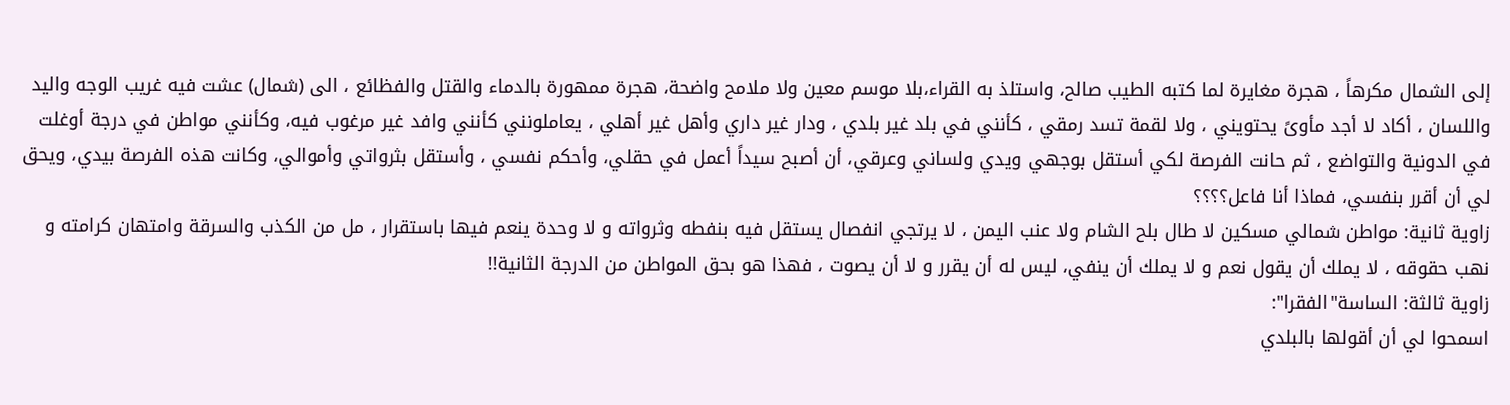إلى الشمال مكرهاً ، هجرة مغايرة لما كتبه الطيب صالح، واستلذ به القراء،بلا موسم معين ولا ملامح واضحة، هجرة ممهورة بالدماء والقتل والفظائع ، الى (شمال) عشت فيه غريب الوجه واليد واللسان ، أكاد لا أجد مأوىً يحتويني ، ولا لقمة تسد رمقي ، كأنني في بلد غير بلدي ، ودار غير داري وأهل غير أهلي ، يعاملونني كأنني وافد غير مرغوب فيه، وكأنني مواطن في درجة أوغلت في الدونية والتواضع ، ثم حانت الفرصة لكي أستقل بوجهي ويدي ولساني وعرقي، أن أصبح سيداً أعمل في حقلي، وأحكم نفسي ، وأستقل بثرواتي وأموالي، وكانت هذه الفرصة بيدي، ويحق لي أن أقرر بنفسي، فماذا أنا فاعل؟؟؟؟
زاوية ثانية: مواطن شمالي مسكين لا طال بلح الشام ولا عنب اليمن ، لا يرتجي انفصال يستقل فيه بنفطه وثرواته و لا وحدة ينعم فيها باستقرار ، مل من الكذب والسرقة وامتهان كرامته و نهب حقوقه ، لا يملك أن يقول نعم و لا يملك أن ينفي، ليس له أن يقرر و لا أن يصوت ، فهذا هو بحق المواطن من الدرجة الثانية!!
زاوية ثالثة: الساسة"الفقرا":
اسمحوا لي أن أقولها بالبلدي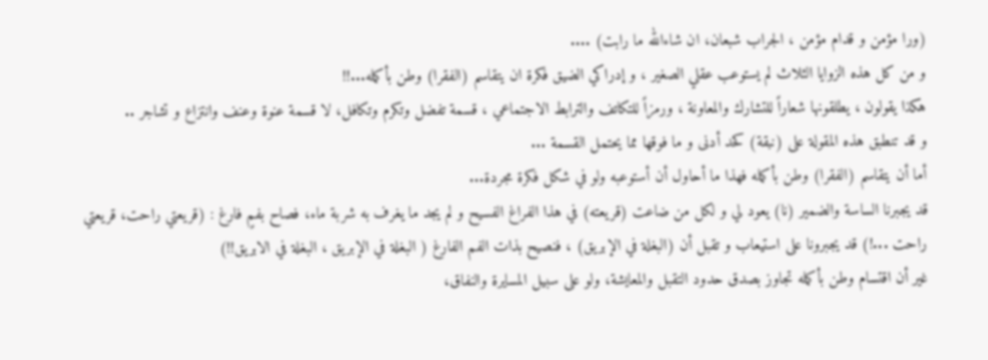(ورا مؤمن و قدام مؤمن ، الجراب شبعان، ان شاءالله ما رابت) ....
و من كل هذه الزوايا الثلاث لم يستوعب عقلي الصغير ، و إدراكي الضيق فكرة ان يتقاسم (الفقرا) وطن بأكمله...!!
هكذا يقولون ، يطلقونها شعاراً للتشارك والمعاونة ، ورمزاً للتكاتف والترابط الاجتماعي ، قسمة تفضل وتكرم وتكافل، لا قسمة عنوة وعنف وانتزاع و تشاجر ..
و قد تنطبق هذه المقولة على (نبقة) كحد أدنى و ما فوقها مما يحتمل القسمة ...
أما أن يتقاسم (الفقرا) وطن بأكمله فهذا ما أحاول أن أستوعبه ولو في شكل فكرة مجردة...
قد يجبرنا الساسة والضمير (نا) يعود لي و لكل من ضاعت (قريعته) في هذا الفراغ الفسيح و لم يجد ما يغرف به شربة ماء، فصاح بفمٍ فارغ : (قريعتي راحت، قريعتي راحت ...!) قد يجبرونا على استيعاب و تقبل أن (البغلة في الإبريق) ، فنصيح بذات الفم الفارغ ( البغلة في الإبريق ، البغلة في الابريق!!)
غير أن اقتسام وطن بأكمله تجاوز بصدق حدود التقبل والمعايشة، ولو على سبيل المسايرة والنفاق،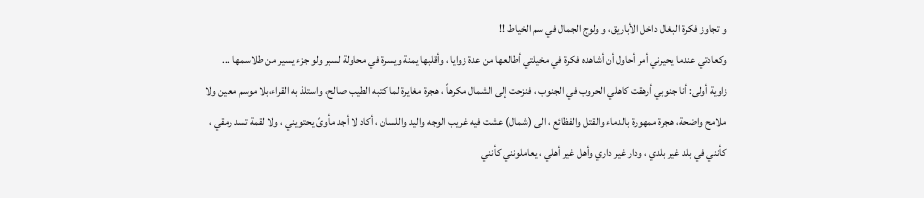و تجاوز فكرة البغال داخل الأباريق، و ولوج الجمال في سم الخياط !!
وكعادتي عندما يحيرني أمر أحاول أن أشاهده فكرة في مخيلتي أطالعها من عدة زوايا ، وأقلبها يمنة ويسرة في محاولة لسبر ولو جزء يسير من طلاسمها ...
زاوية أولى: أنا جنوبي أرهقت كاهلي الحروب في الجنوب ، فنزحت إلى الشمال مكرهاً ، هجرة مغايرة لما كتبه الطيب صالح، واستلذ به القراء،بلا موسم معين ولا ملامح واضحة، هجرة ممهورة بالدماء والقتل والفظائع ، الى (شمال) عشت فيه غريب الوجه واليد واللسان ، أكاد لا أجد مأوىً يحتويني ، ولا لقمة تسد رمقي ، كأنني في بلد غير بلدي ، ودار غير داري وأهل غير أهلي ، يعاملونني كأنني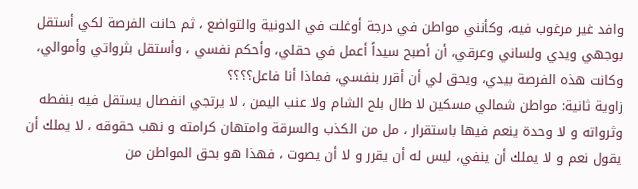وافد غير مرغوب فيه، وكأنني مواطن في درجة أوغلت في الدونية والتواضع ، ثم حانت الفرصة لكي أستقل بوجهي ويدي ولساني وعرقي، أن أصبح سيداً أعمل في حقلي، وأحكم نفسي ، وأستقل بثرواتي وأموالي، وكانت هذه الفرصة بيدي، ويحق لي أن أقرر بنفسي، فماذا أنا فاعل؟؟؟؟
زاوية ثانية: مواطن شمالي مسكين لا طال بلح الشام ولا عنب اليمن ، لا يرتجي انفصال يستقل فيه بنفطه وثرواته و لا وحدة ينعم فيها باستقرار ، مل من الكذب والسرقة وامتهان كرامته و نهب حقوقه ، لا يملك أن يقول نعم و لا يملك أن ينفي، ليس له أن يقرر و لا أن يصوت ، فهذا هو بحق المواطن من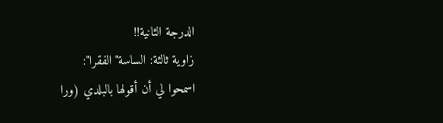الدرجة الثانية!!
زاوية ثالثة: الساسة"الفقرا":
اسمحوا لي أن أقولها بالبلدي (ورا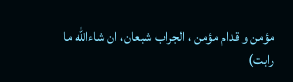مؤمن و قدام مؤمن ، الجراب شبعان، ان شاءالله ما رابت)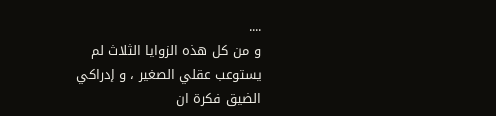....
و من كل هذه الزوايا الثلاث لم يستوعب عقلي الصغير ، و إدراكي الضيق فكرة ان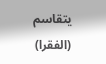يتقاسم (الفقرا)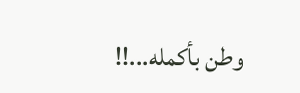وطن بأكمله...!!